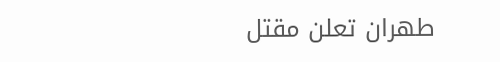طهران تعلن مقتل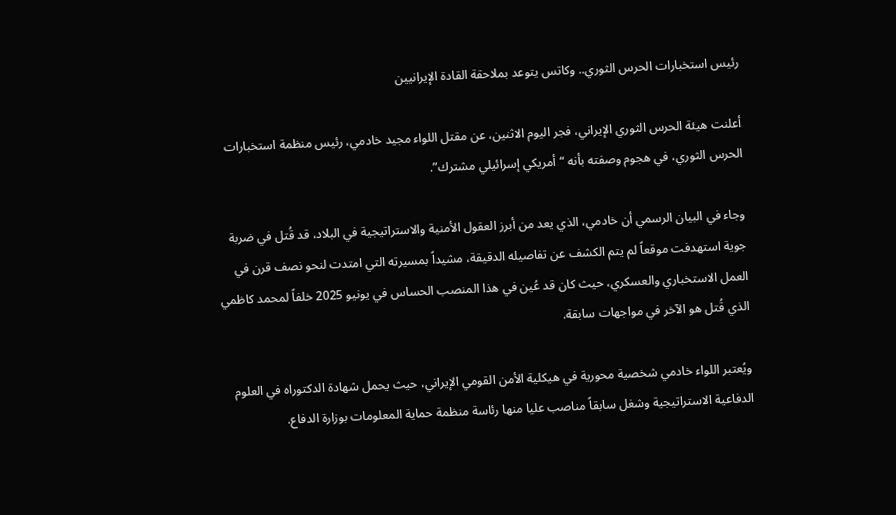رئيس استخبارات الحرس الثوري.. وكاتس يتوعد بملاحقة القادة الإيرانيين

أعلنت هيئة الحرس الثوري الإيراني، فجر اليوم الاثنين، عن مقتل اللواء مجيد خادمي، رئيس منظمة استخبارات الحرس الثوري، في هجوم وصفته بأنه “أمريكي إسرائيلي مشترك”.

وجاء في البيان الرسمي أن خادمي، الذي يعد من أبرز العقول الأمنية والاستراتيجية في البلاد، قد قُتل في ضربة جوية استهدفت موقعاً لم يتم الكشف عن تفاصيله الدقيقة، مشيداً بمسيرته التي امتدت لنحو نصف قرن في العمل الاستخباري والعسكري، حيث كان قد عُين في هذا المنصب الحساس في يونيو 2025 خلفاً لمحمد كاظمي الذي قُتل هو الآخر في مواجهات سابقة.

ويُعتبر اللواء خادمي شخصية محورية في هيكلية الأمن القومي الإيراني، حيث يحمل شهادة الدكتوراه في العلوم الدفاعية الاستراتيجية وشغل سابقاً مناصب عليا منها رئاسة منظمة حماية المعلومات بوزارة الدفاع.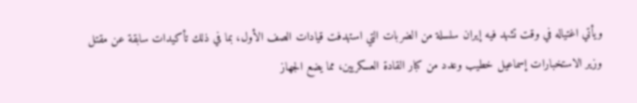ويأتي اغتياله في وقت تشهد فيه إيران سلسلة من الضربات التي استهدفت قيادات الصف الأول، بما في ذلك تأكيدات سابقة عن مقتل وزير الاستخبارات إسماعيل خطيب وعدد من كبار القادة العسكريين، مما يضع الجهاز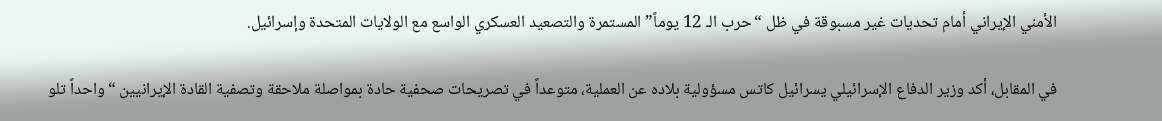الأمني الإيراني أمام تحديات غير مسبوقة في ظل “حرب الـ 12 يوماً” المستمرة والتصعيد العسكري الواسع مع الولايات المتحدة وإسرائيل.

في المقابل، أكد وزير الدفاع الإسرائيلي يسرائيل كاتس مسؤولية بلاده عن العملية، متوعداً في تصريحات صحفية حادة بمواصلة ملاحقة وتصفية القادة الإيرانيين “واحداً تلو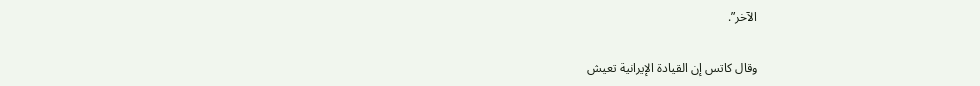الآخر”.

وقال كاتس إن القيادة الإيرانية تعيش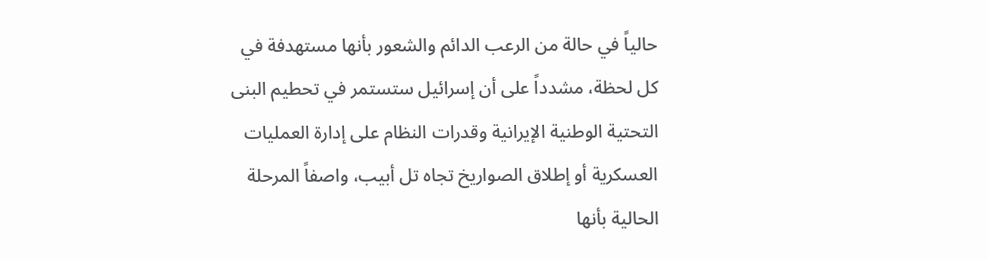حالياً في حالة من الرعب الدائم والشعور بأنها مستهدفة في كل لحظة، مشدداً على أن إسرائيل ستستمر في تحطيم البنى التحتية الوطنية الإيرانية وقدرات النظام على إدارة العمليات العسكرية أو إطلاق الصواريخ تجاه تل أبيب، واصفاً المرحلة الحالية بأنها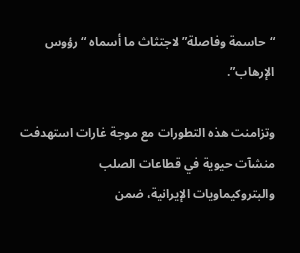“حاسمة وفاصلة” لاجتثاث ما أسماه “رؤوس الإرهاب”.

وتزامنت هذه التطورات مع موجة غارات استهدفت منشآت حيوية في قطاعات الصلب والبتروكيماويات الإيرانية، ضمن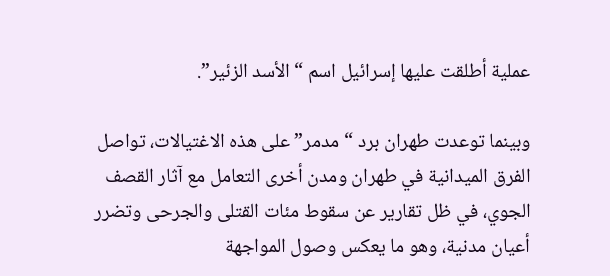عملية أطلقت عليها إسرائيل اسم “الأسد الزئير”.

وبينما توعدت طهران برد “مدمر” على هذه الاغتيالات، تواصل الفرق الميدانية في طهران ومدن أخرى التعامل مع آثار القصف الجوي، في ظل تقارير عن سقوط مئات القتلى والجرحى وتضرر أعيان مدنية، وهو ما يعكس وصول المواجهة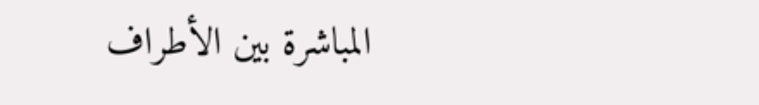المباشرة بين الأطراف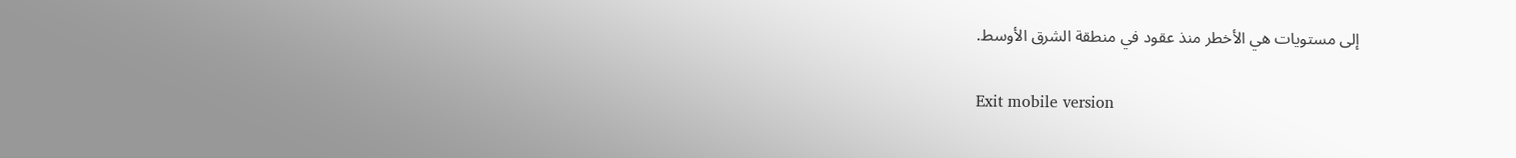إلى مستويات هي الأخطر منذ عقود في منطقة الشرق الأوسط.

Exit mobile version